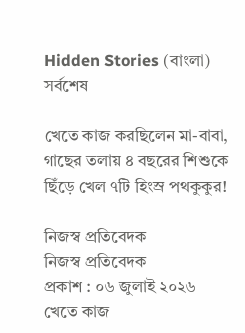Hidden Stories (বাংলা)
সর্বশেষ

খেতে কাজ করছিলেন মা-বাবা, গাছের তলায় ৪ বছরের শিশুকে ছিঁড়ে খেল ৭টি হিংস্র পথকুকুর!

নিজস্ব প্রতিবেদক
নিজস্ব প্রতিবেদক
প্রকাশ : ০৬ জুলাই ২০২৬
খেতে কাজ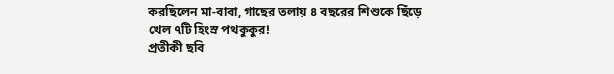করছিলেন মা-বাবা, গাছের তলায় ৪ বছরের শিশুকে ছিঁড়ে খেল ৭টি হিংস্র পথকুকুর!
প্রতীকী ছবি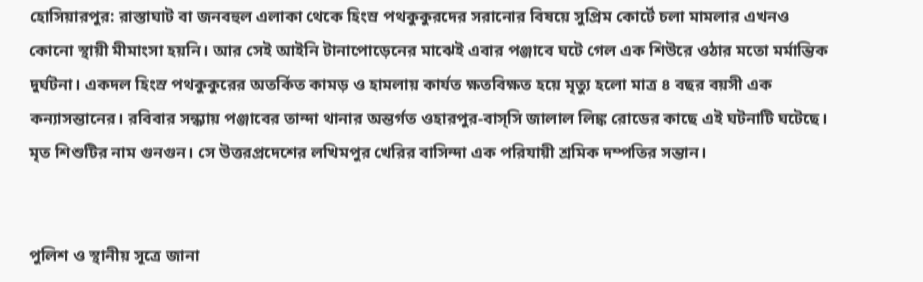হোসিয়ারপুর: রাস্তাঘাট বা জনবহুল এলাকা থেকে হিংস্র পথকুকুরদের সরানোর বিষয়ে সুপ্রিম কোর্টে চলা মামলার এখনও কোনো স্থায়ী মীমাংসা হয়নি। আর সেই আইনি টানাপোড়েনের মাঝেই এবার পঞ্জাবে ঘটে গেল এক শিউরে ওঠার মতো মর্মান্তিক দুর্ঘটনা। একদল হিংস্র পথকুকুরের অতর্কিত কামড় ও হামলায় কার্যত ক্ষতবিক্ষত হয়ে মৃত্যু হলো মাত্র ৪ বছর বয়সী এক কন্যাসন্তানের। রবিবার সন্ধ্যায় পঞ্জাবের তান্দা থানার অন্তর্গত ওহারপুর-বাস্সি জালাল লিঙ্ক রোডের কাছে এই ঘটনাটি ঘটেছে। মৃত শিশুটির নাম গুনগুন। সে উত্তরপ্রদেশের লখিমপুর খেরির বাসিন্দা এক পরিযায়ী শ্রমিক দম্পতির সন্তান।


পুলিশ ও স্থানীয় সূত্রে জানা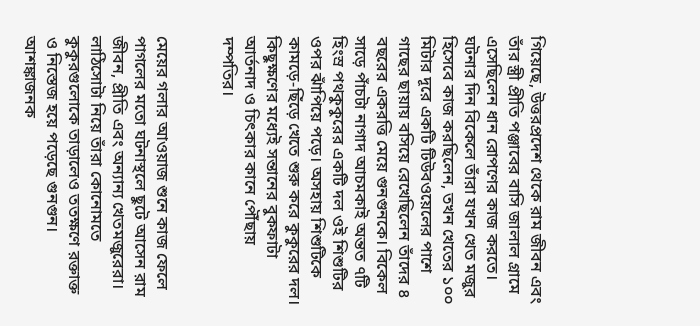গিয়েছে, উত্তরপ্রদেশ থেকে রাম জীবন এবং তাঁর স্ত্রী প্রীতি পঞ্জাবের বাসি জালাল গ্রামে এসেছিলেন ধান রোপণের কাজ করতে। ঘটনার দিন বিকেলে তাঁরা যখন খেত মজুর হিসেবে কাজ করছিলেন, তখন খেতের ১০০ মিটার দূরে একটি টিউবওয়েলের পাশে গাছের ছায়ায় বসিয়ে রেখেছিলেন তাঁদের ৪ বছরের একরত্তি মেয়ে গুনগুনকে। বিকেল সাড়ে পাঁচটা নাগাদ আচমকাই অন্তত ৭টি হিংস্র পথকুকুরের একটি দল ওই শিশুটির ওপর ঝাঁপিয়ে পড়ে। অসহায় শিশুটিকে কামড়ে-ছিঁড়ে খেতে শুরু করে কুকুরের দল। কিছুক্ষণের মধ্যেই সন্তানের বুকফাটা আর্তনাদ ও চিৎকার কানে পৌঁছায় দম্পতির।


মেয়ের গলার আওয়াজ শুনে কাজ ফেলে পাগলের মতো ঘটনাস্থলে ছুটে আসেন রাম জীবন, প্রীতি এবং অন্যান্য খেতমজুরেরা। লাঠিসোটা নিয়ে তাঁরা কোনোমতে কুকুরগুলোকে তাড়ালেও ততক্ষণে রক্তাক্ত ও নিস্তেজ হয়ে পড়েছে গুনগুন। আশঙ্কাজনক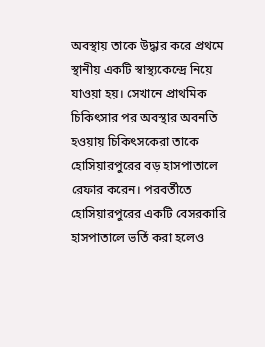অবস্থায় তাকে উদ্ধার করে প্রথমে স্থানীয় একটি স্বাস্থ্যকেন্দ্রে নিয়ে যাওয়া হয়। সেখানে প্রাথমিক চিকিৎসার পর অবস্থার অবনতি হওয়ায় চিকিৎসকেরা তাকে হোসিয়ারপুরের বড় হাসপাতালে রেফার করেন। পরবর্তীতে হোসিয়ারপুরের একটি বেসরকারি হাসপাতালে ভর্তি করা হলেও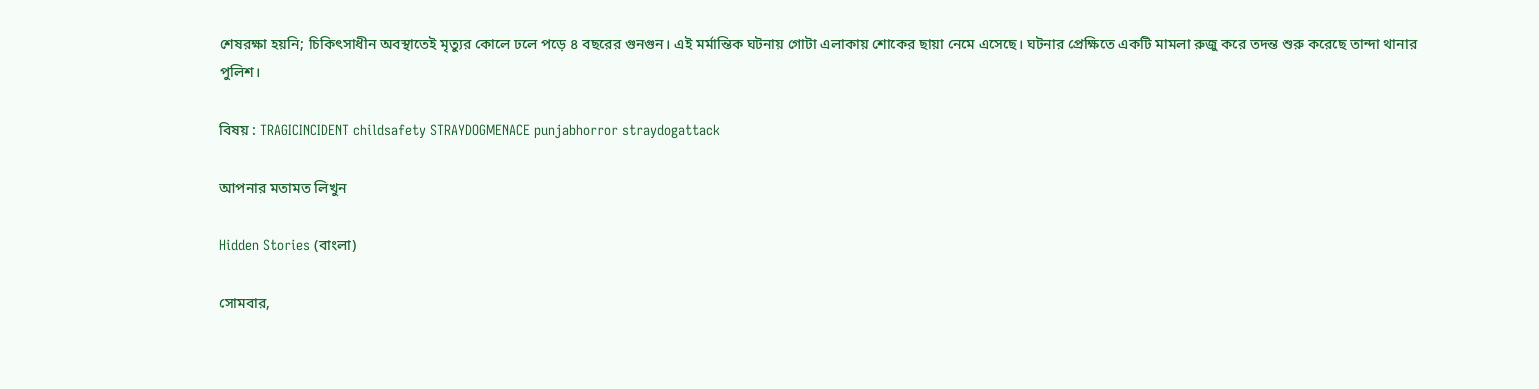শেষরক্ষা হয়নি; চিকিৎসাধীন অবস্থাতেই মৃত্যুর কোলে ঢলে পড়ে ৪ বছরের গুনগুন। এই মর্মান্তিক ঘটনায় গোটা এলাকায় শোকের ছায়া নেমে এসেছে। ঘটনার প্রেক্ষিতে একটি মামলা রুজু করে তদন্ত শুরু করেছে তান্দা থানার পুলিশ।

বিষয় : TRAGICINCIDENT childsafety STRAYDOGMENACE punjabhorror straydogattack

আপনার মতামত লিখুন

Hidden Stories (বাংলা)

সোমবার,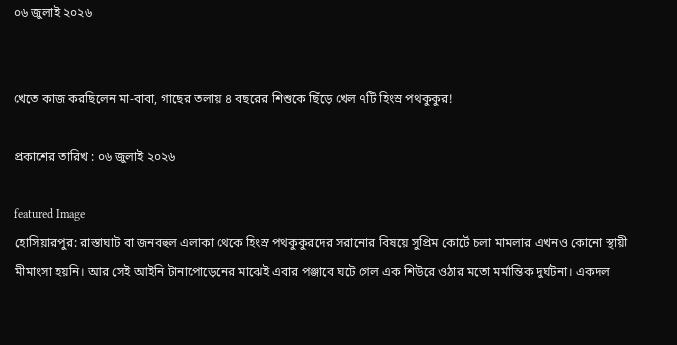০৬ জুলাই ২০২৬


খেতে কাজ করছিলেন মা-বাবা, গাছের তলায় ৪ বছরের শিশুকে ছিঁড়ে খেল ৭টি হিংস্র পথকুকুর!

প্রকাশের তারিখ : ০৬ জুলাই ২০২৬

featured Image
হোসিয়ারপুর: রাস্তাঘাট বা জনবহুল এলাকা থেকে হিংস্র পথকুকুরদের সরানোর বিষয়ে সুপ্রিম কোর্টে চলা মামলার এখনও কোনো স্থায়ী মীমাংসা হয়নি। আর সেই আইনি টানাপোড়েনের মাঝেই এবার পঞ্জাবে ঘটে গেল এক শিউরে ওঠার মতো মর্মান্তিক দুর্ঘটনা। একদল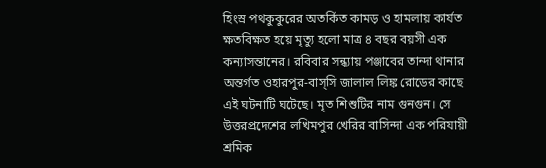হিংস্র পথকুকুরের অতর্কিত কামড় ও হামলায় কার্যত ক্ষতবিক্ষত হয়ে মৃত্যু হলো মাত্র ৪ বছর বয়সী এক কন্যাসন্তানের। রবিবার সন্ধ্যায় পঞ্জাবের তান্দা থানার অন্তর্গত ওহারপুর-বাস্সি জালাল লিঙ্ক রোডের কাছে এই ঘটনাটি ঘটেছে। মৃত শিশুটির নাম গুনগুন। সে উত্তরপ্রদেশের লখিমপুর খেরির বাসিন্দা এক পরিযায়ী শ্রমিক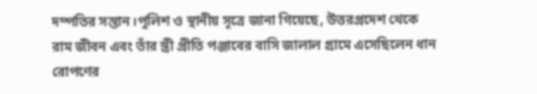দম্পতির সন্তান।পুলিশ ও স্থানীয় সূত্রে জানা গিয়েছে, উত্তরপ্রদেশ থেকে রাম জীবন এবং তাঁর স্ত্রী প্রীতি পঞ্জাবের বাসি জালাল গ্রামে এসেছিলেন ধান রোপণের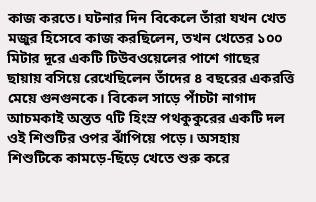কাজ করতে। ঘটনার দিন বিকেলে তাঁরা যখন খেত মজুর হিসেবে কাজ করছিলেন, তখন খেতের ১০০ মিটার দূরে একটি টিউবওয়েলের পাশে গাছের ছায়ায় বসিয়ে রেখেছিলেন তাঁদের ৪ বছরের একরত্তি মেয়ে গুনগুনকে। বিকেল সাড়ে পাঁচটা নাগাদ আচমকাই অন্তত ৭টি হিংস্র পথকুকুরের একটি দল ওই শিশুটির ওপর ঝাঁপিয়ে পড়ে। অসহায় শিশুটিকে কামড়ে-ছিঁড়ে খেতে শুরু করে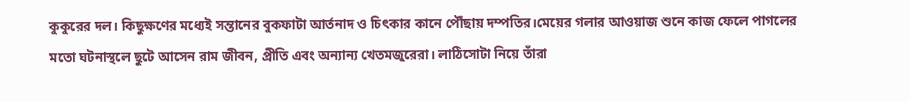কুকুরের দল। কিছুক্ষণের মধ্যেই সন্তানের বুকফাটা আর্তনাদ ও চিৎকার কানে পৌঁছায় দম্পতির।মেয়ের গলার আওয়াজ শুনে কাজ ফেলে পাগলের মতো ঘটনাস্থলে ছুটে আসেন রাম জীবন, প্রীতি এবং অন্যান্য খেতমজুরেরা। লাঠিসোটা নিয়ে তাঁরা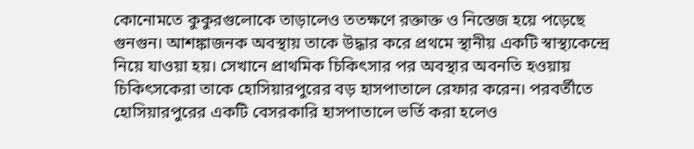কোনোমতে কুকুরগুলোকে তাড়ালেও ততক্ষণে রক্তাক্ত ও নিস্তেজ হয়ে পড়েছে গুনগুন। আশঙ্কাজনক অবস্থায় তাকে উদ্ধার করে প্রথমে স্থানীয় একটি স্বাস্থ্যকেন্দ্রে নিয়ে যাওয়া হয়। সেখানে প্রাথমিক চিকিৎসার পর অবস্থার অবনতি হওয়ায় চিকিৎসকেরা তাকে হোসিয়ারপুরের বড় হাসপাতালে রেফার করেন। পরবর্তীতে হোসিয়ারপুরের একটি বেসরকারি হাসপাতালে ভর্তি করা হলেও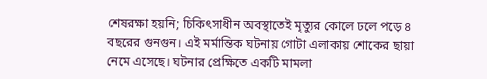শেষরক্ষা হয়নি; চিকিৎসাধীন অবস্থাতেই মৃত্যুর কোলে ঢলে পড়ে ৪ বছরের গুনগুন। এই মর্মান্তিক ঘটনায় গোটা এলাকায় শোকের ছায়া নেমে এসেছে। ঘটনার প্রেক্ষিতে একটি মামলা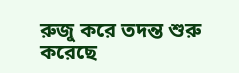রুজু করে তদন্ত শুরু করেছে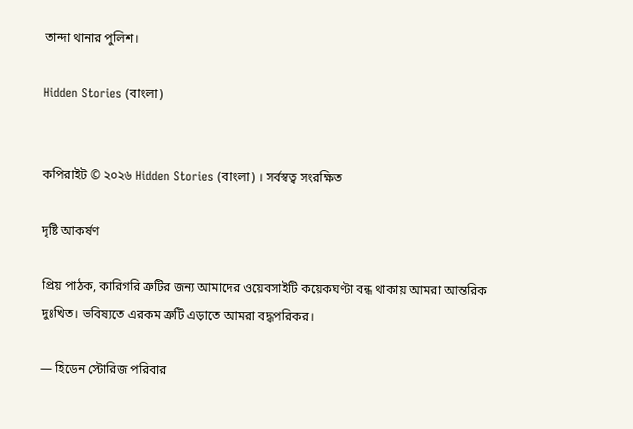তান্দা থানার পুলিশ।

Hidden Stories (বাংলা)


কপিরাইট © ২০২৬ Hidden Stories (বাংলা) । সর্বস্বত্ব সংরক্ষিত

দৃষ্টি আকর্ষণ

প্রিয় পাঠক, কারিগরি ত্রুটির জন্য আমাদের ওয়েবসাইটি কয়েকঘণ্টা বন্ধ থাকায় আমরা আন্তরিক দুঃখিত। ভবিষ্যতে এরকম ত্রুটি এড়াতে আমরা বদ্ধপরিকর।

— হিডেন স্টোরিজ পরিবার